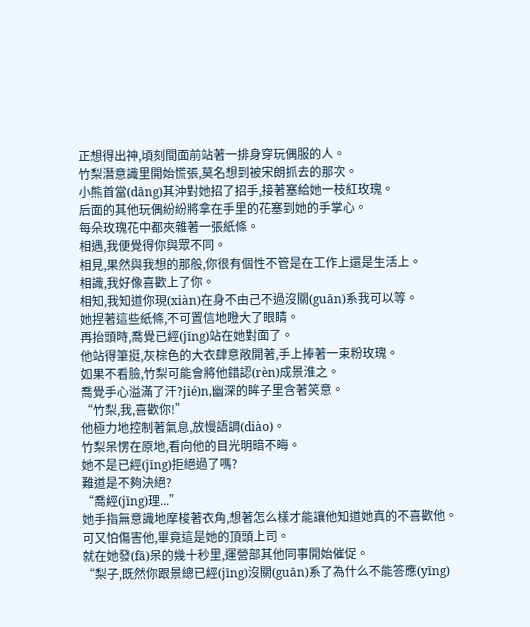正想得出神,頃刻間面前站著一排身穿玩偶服的人。
竹梨潛意識里開始慌張,莫名想到被宋朗抓去的那次。
小熊首當(dāng)其沖對她招了招手,接著塞給她一枝紅玫瑰。
后面的其他玩偶紛紛將拿在手里的花塞到她的手掌心。
每朵玫瑰花中都夾雜著一張紙條。
相遇,我便覺得你與眾不同。
相見,果然與我想的那般,你很有個性不管是在工作上還是生活上。
相識,我好像喜歡上了你。
相知,我知道你現(xiàn)在身不由己不過沒關(guān)系我可以等。
她捏著這些紙條,不可置信地瞪大了眼睛。
再抬頭時,喬覺已經(jīng)站在她對面了。
他站得筆挺,灰棕色的大衣肆意敞開著,手上捧著一束粉玫瑰。
如果不看臉,竹梨可能會將他錯認(rèn)成景淮之。
喬覺手心溢滿了汗?jié)n,幽深的眸子里含著笑意。
“竹梨,我,喜歡你!”
他極力地控制著氣息,放慢語調(diào)。
竹梨呆愣在原地,看向他的目光明暗不晦。
她不是已經(jīng)拒絕過了嗎?
難道是不夠決絕?
“喬經(jīng)理...”
她手指無意識地摩梭著衣角,想著怎么樣才能讓他知道她真的不喜歡他。
可又怕傷害他,畢竟這是她的頂頭上司。
就在她發(fā)呆的幾十秒里,運營部其他同事開始催促。
“梨子,既然你跟景總已經(jīng)沒關(guān)系了為什么不能答應(yīng)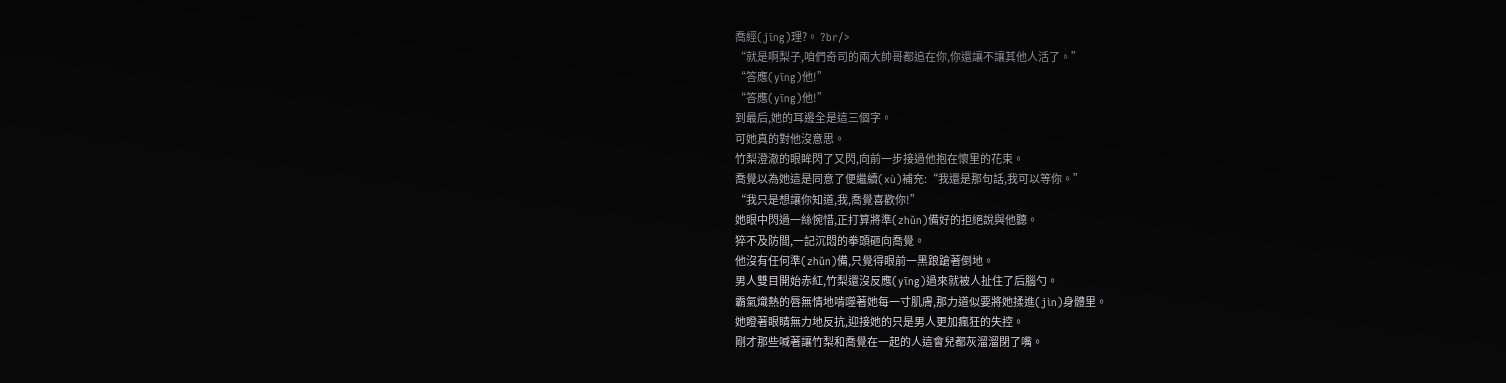喬經(jīng)理?。 ?br/>
“就是啊梨子,咱們奇司的兩大帥哥都追在你,你還讓不讓其他人活了。”
“答應(yīng)他!”
“答應(yīng)他!”
到最后,她的耳邊全是這三個字。
可她真的對他沒意思。
竹梨澄澈的眼眸閃了又閃,向前一步接過他抱在懷里的花束。
喬覺以為她這是同意了便繼續(xù)補充:“我還是那句話,我可以等你。”
“我只是想讓你知道,我,喬覺喜歡你!”
她眼中閃過一絲惋惜,正打算將準(zhǔn)備好的拒絕說與他聽。
猝不及防間,一記沉悶的拳頭砸向喬覺。
他沒有任何準(zhǔn)備,只覺得眼前一黑踉蹌著倒地。
男人雙目開始赤紅,竹梨還沒反應(yīng)過來就被人扯住了后腦勺。
霸氣熾熱的唇無情地啃噬著她每一寸肌膚,那力道似要將她揉進(jìn)身體里。
她瞪著眼睛無力地反抗,迎接她的只是男人更加瘋狂的失控。
剛才那些喊著讓竹梨和喬覺在一起的人這會兒都灰溜溜閉了嘴。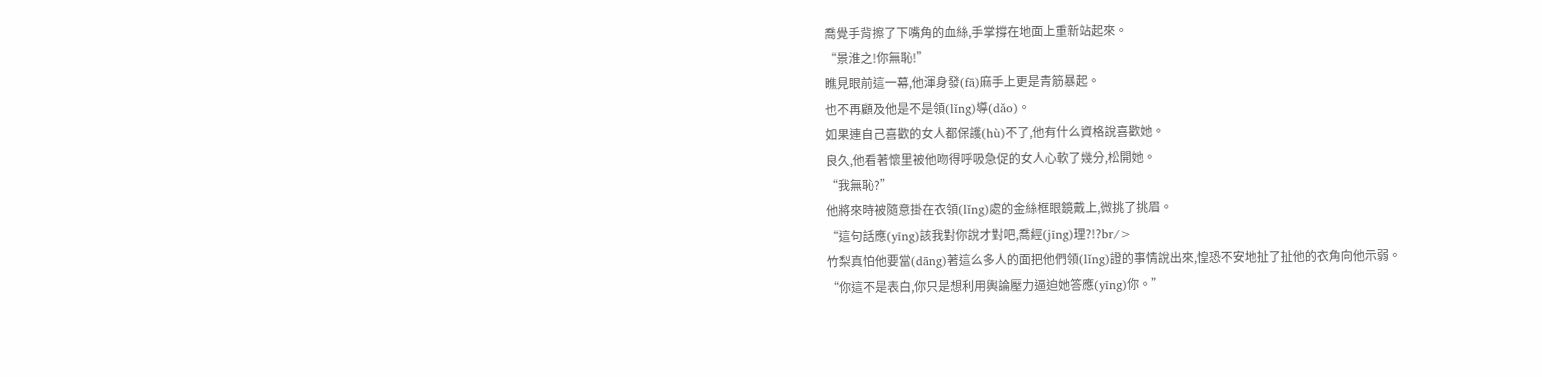喬覺手背擦了下嘴角的血絲,手掌撐在地面上重新站起來。
“景淮之!你無恥!”
瞧見眼前這一幕,他渾身發(fā)麻手上更是青筋暴起。
也不再顧及他是不是領(lǐng)導(dǎo)。
如果連自己喜歡的女人都保護(hù)不了,他有什么資格說喜歡她。
良久,他看著懷里被他吻得呼吸急促的女人心軟了幾分,松開她。
“我無恥?”
他將來時被隨意掛在衣領(lǐng)處的金絲框眼鏡戴上,微挑了挑眉。
“這句話應(yīng)該我對你說才對吧,喬經(jīng)理?!?br/>
竹梨真怕他要當(dāng)著這么多人的面把他們領(lǐng)證的事情說出來,惶恐不安地扯了扯他的衣角向他示弱。
“你這不是表白,你只是想利用輿論壓力逼迫她答應(yīng)你。”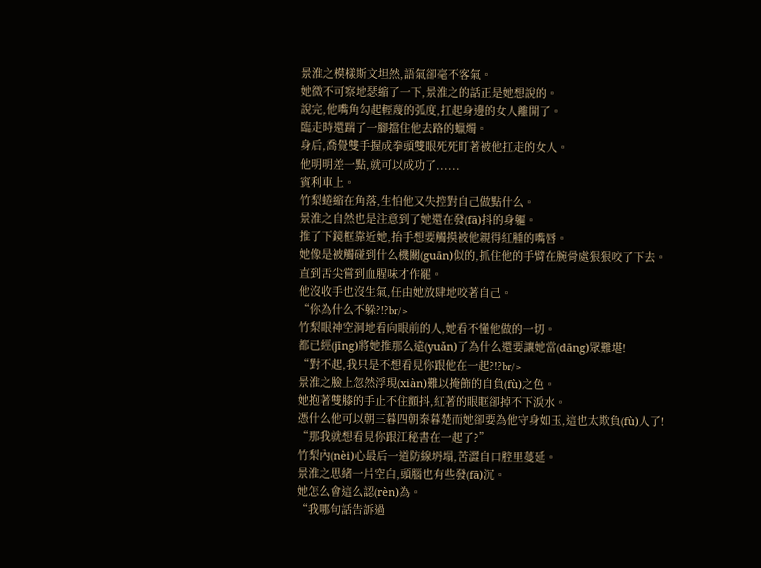景淮之模樣斯文坦然,語氣卻毫不客氣。
她微不可察地瑟縮了一下,景淮之的話正是她想說的。
說完,他嘴角勾起輕蔑的弧度,扛起身邊的女人離開了。
臨走時還踹了一腳擋住他去路的蠟燭。
身后,喬覺雙手握成拳頭雙眼死死盯著被他扛走的女人。
他明明差一點,就可以成功了......
賓利車上。
竹梨蜷縮在角落,生怕他又失控對自己做點什么。
景淮之自然也是注意到了她還在發(fā)抖的身軀。
推了下鏡框靠近她,抬手想要觸摸被他親得紅腫的嘴唇。
她像是被觸碰到什么機關(guān)似的,抓住他的手臂在腕骨處狠狠咬了下去。
直到舌尖嘗到血腥味才作罷。
他沒收手也沒生氣,任由她放肆地咬著自己。
“你為什么不躲?!?br/>
竹梨眼神空洞地看向眼前的人,她看不懂他做的一切。
都已經(jīng)將她推那么遠(yuǎn)了為什么還要讓她當(dāng)眾難堪!
“對不起,我只是不想看見你跟他在一起?!?br/>
景淮之臉上忽然浮現(xiàn)難以掩飾的自負(fù)之色。
她抱著雙膝的手止不住顫抖,紅著的眼眶卻掉不下淚水。
憑什么他可以朝三暮四朝秦暮楚而她卻要為他守身如玉,這也太欺負(fù)人了!
“那我就想看見你跟江秘書在一起了?”
竹梨內(nèi)心最后一道防線坍塌,苦澀自口腔里蔓延。
景淮之思緒一片空白,頭腦也有些發(fā)沉。
她怎么會這么認(rèn)為。
“我哪句話告訴過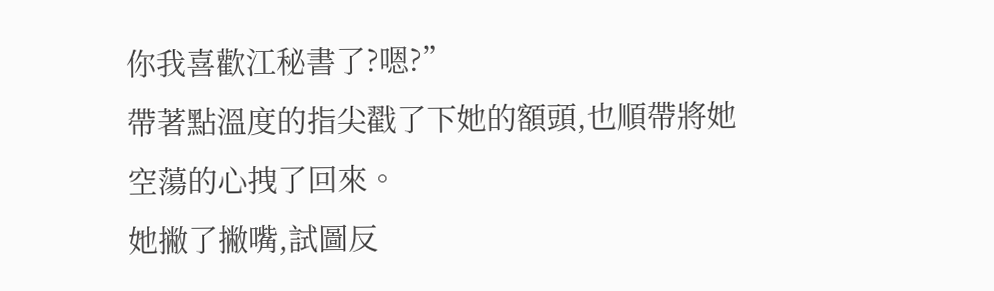你我喜歡江秘書了?嗯?”
帶著點溫度的指尖戳了下她的額頭,也順帶將她空蕩的心拽了回來。
她撇了撇嘴,試圖反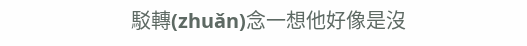駁轉(zhuǎn)念一想他好像是沒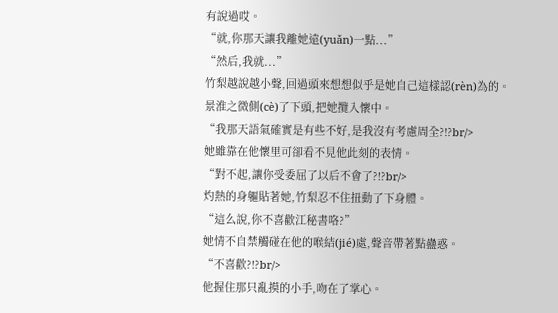有說過哎。
“就,你那天讓我離她遠(yuǎn)一點...”
“然后,我就...”
竹梨越說越小聲,回過頭來想想似乎是她自己這樣認(rèn)為的。
景淮之微側(cè)了下頭,把她攬入懷中。
“我那天語氣確實是有些不好,是我沒有考慮周全?!?br/>
她雖靠在他懷里可卻看不見他此刻的表情。
“對不起,讓你受委屈了以后不會了?!?br/>
灼熱的身軀貼著她,竹梨忍不住扭動了下身體。
“這么說,你不喜歡江秘書咯?”
她情不自禁觸碰在他的喉結(jié)處,聲音帶著點蠱惑。
“不喜歡?!?br/>
他握住那只亂摸的小手,吻在了掌心。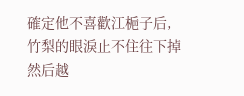確定他不喜歡江梔子后,竹梨的眼淚止不住往下掉然后越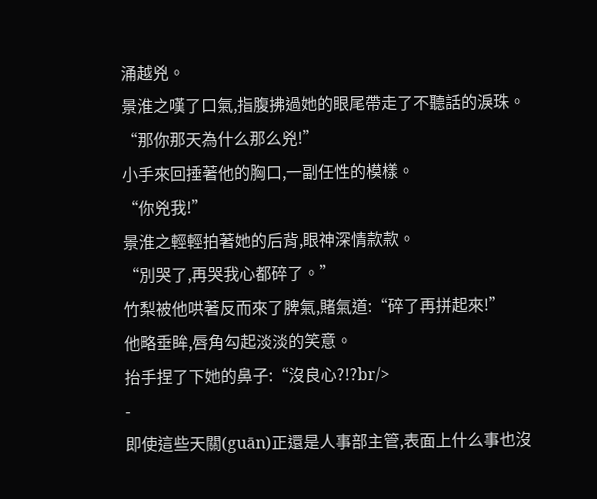涌越兇。
景淮之嘆了口氣,指腹拂過她的眼尾帶走了不聽話的淚珠。
“那你那天為什么那么兇!”
小手來回捶著他的胸口,一副任性的模樣。
“你兇我!”
景淮之輕輕拍著她的后背,眼神深情款款。
“別哭了,再哭我心都碎了。”
竹梨被他哄著反而來了脾氣,賭氣道:“碎了再拼起來!”
他略垂眸,唇角勾起淡淡的笑意。
抬手捏了下她的鼻子:“沒良心?!?br/>
-
即使這些天關(guān)正還是人事部主管,表面上什么事也沒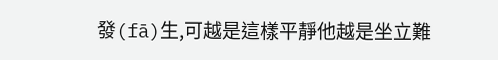發(fā)生,可越是這樣平靜他越是坐立難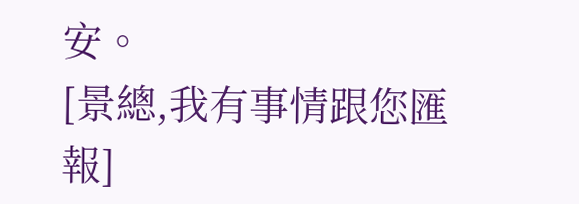安。
[景總,我有事情跟您匯報]